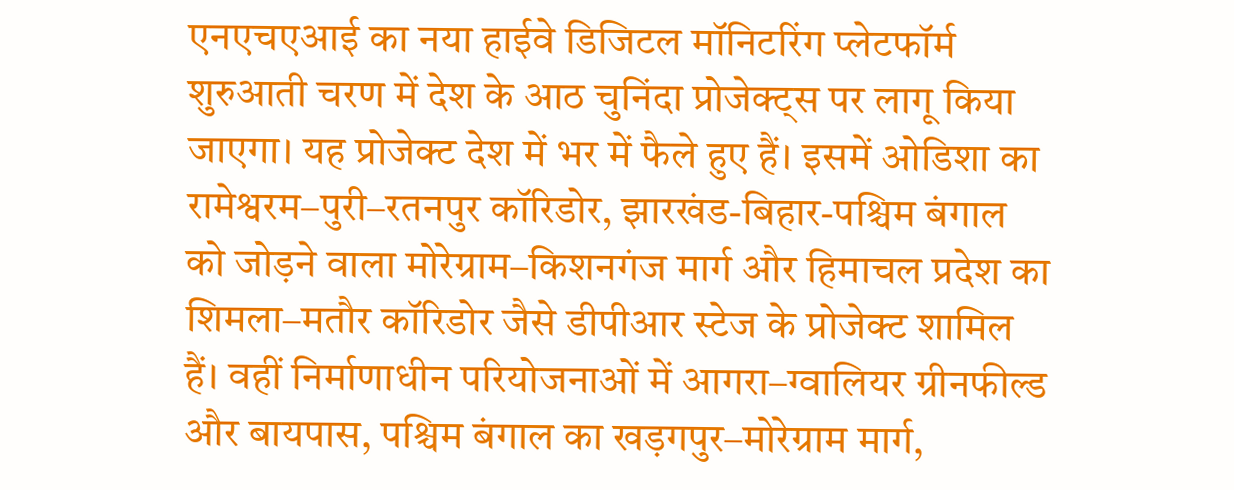एनएचएआई का नया हाईवे डिजिटल मॉनिटरिंग प्लेटफॉर्म शुरुआती चरण में देश के आठ चुनिंदा प्रोजेक्ट्स पर लागू किया जाएगा। यह प्रोजेक्ट देश में भर में फैले हुए हैं। इसमें ओडिशा का रामेश्वरम–पुरी–रतनपुर कॉरिडोर, झारखंड-बिहार-पश्चिम बंगाल को जोड़ने वाला मोरेग्राम–किशनगंज मार्ग और हिमाचल प्रदेश का शिमला–मतौर कॉरिडोर जैसे डीपीआर स्टेज के प्रोजेक्ट शामिल हैं। वहीं निर्माणाधीन परियोजनाओं में आगरा–ग्वालियर ग्रीनफील्ड और बायपास, पश्चिम बंगाल का खड़गपुर–मोरेग्राम मार्ग,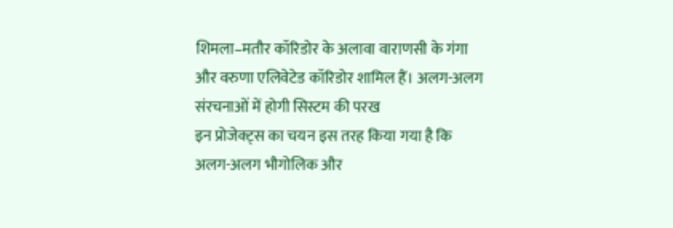शिमला–मतौर कॉरिडोर के अलावा वाराणसी के गंगा और वरुणा एलिवेटेड कॉरिडोर शामिल हैं। अलग-अलग संरचनाओं में होगी सिस्टम की परख
इन प्रोजेक्ट्स का चयन इस तरह किया गया है कि अलग-अलग भौगोलिक और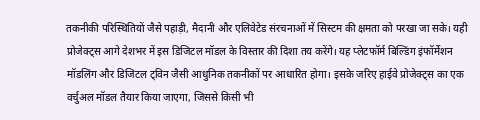तकनीकी परिस्थितियों जैसे पहाड़ी, मैदानी और एलिवेटेड संरचनाओं में सिस्टम की क्षमता को परखा जा सके। यही प्रोजेक्ट्स आगे देशभर में इस डिजिटल मॉडल के विस्तार की दिशा तय करेंगे। यह प्लेटफॉर्म बिल्डिंग इंफॉर्मेशन मॉडलिंग और डिजिटल ट्विन जैसी आधुनिक तकनीकों पर आधारित होगा। इसके जरिए हाईवे प्रोजेक्ट्स का एक वर्चुअल मॉडल तैयार किया जाएगा, जिससे किसी भी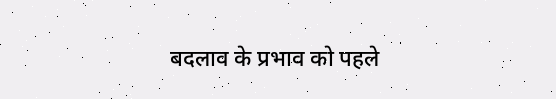बदलाव के प्रभाव को पहले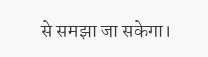से समझा जा सकेगा।